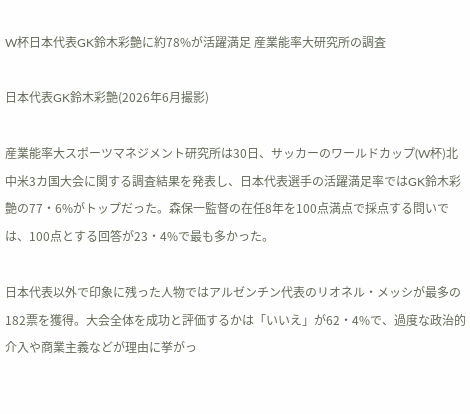W杯日本代表GK鈴木彩艶に約78%が活躍満足 産業能率大研究所の調査

日本代表GK鈴木彩艶(2026年6月撮影)

産業能率大スポーツマネジメント研究所は30日、サッカーのワールドカップ(W杯)北中米3カ国大会に関する調査結果を発表し、日本代表選手の活躍満足率ではGK鈴木彩艶の77・6%がトップだった。森保一監督の在任8年を100点満点で採点する問いでは、100点とする回答が23・4%で最も多かった。

日本代表以外で印象に残った人物ではアルゼンチン代表のリオネル・メッシが最多の182票を獲得。大会全体を成功と評価するかは「いいえ」が62・4%で、過度な政治的介入や商業主義などが理由に挙がっ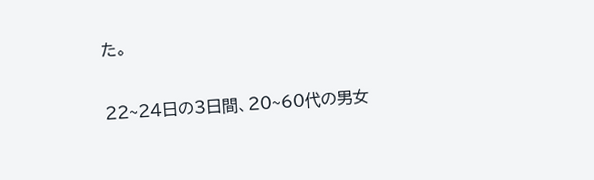た。

22~24日の3日間、20~60代の男女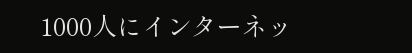1000人にインターネッ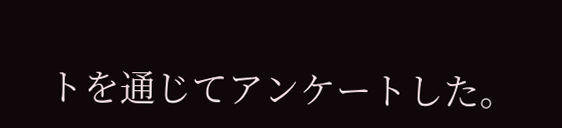トを通じてアンケートした。